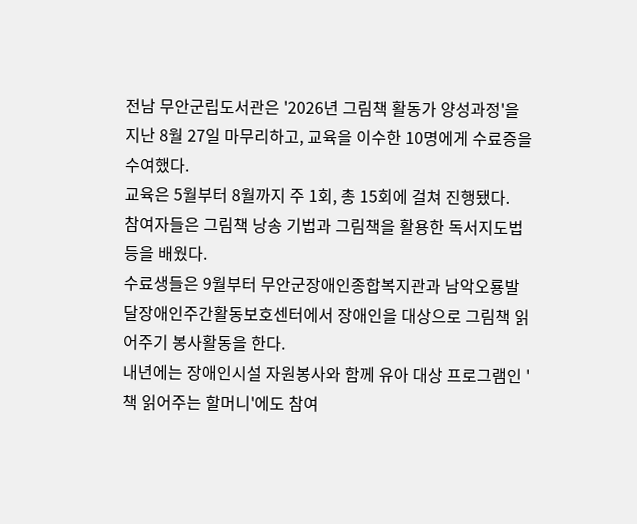전남 무안군립도서관은 '2026년 그림책 활동가 양성과정'을 지난 8월 27일 마무리하고, 교육을 이수한 10명에게 수료증을 수여했다.
교육은 5월부터 8월까지 주 1회, 총 15회에 걸쳐 진행됐다.
참여자들은 그림책 낭송 기법과 그림책을 활용한 독서지도법 등을 배웠다.
수료생들은 9월부터 무안군장애인종합복지관과 남악오룡발달장애인주간활동보호센터에서 장애인을 대상으로 그림책 읽어주기 봉사활동을 한다.
내년에는 장애인시설 자원봉사와 함께 유아 대상 프로그램인 '책 읽어주는 할머니'에도 참여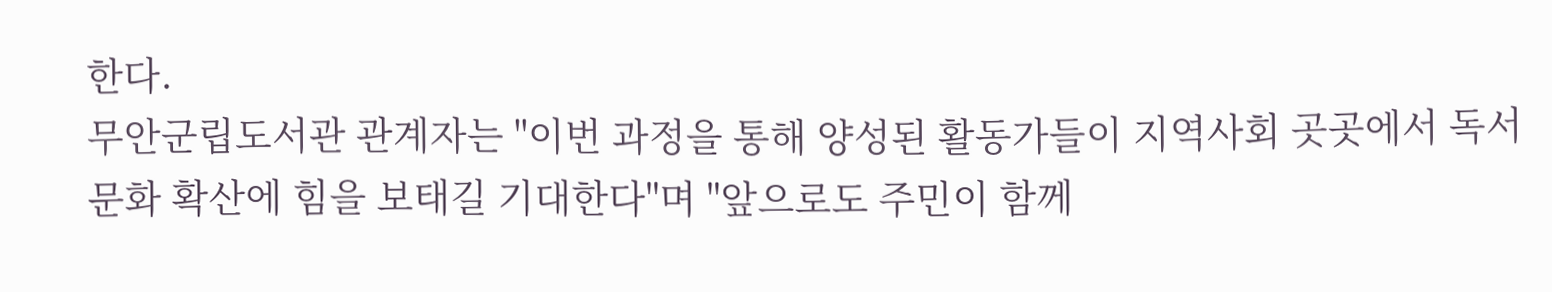한다.
무안군립도서관 관계자는 "이번 과정을 통해 양성된 활동가들이 지역사회 곳곳에서 독서문화 확산에 힘을 보태길 기대한다"며 "앞으로도 주민이 함께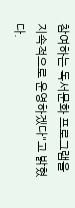참여하는 독서문화 프로그램을 지속적으로 운영하겠다"고 밝혔다.